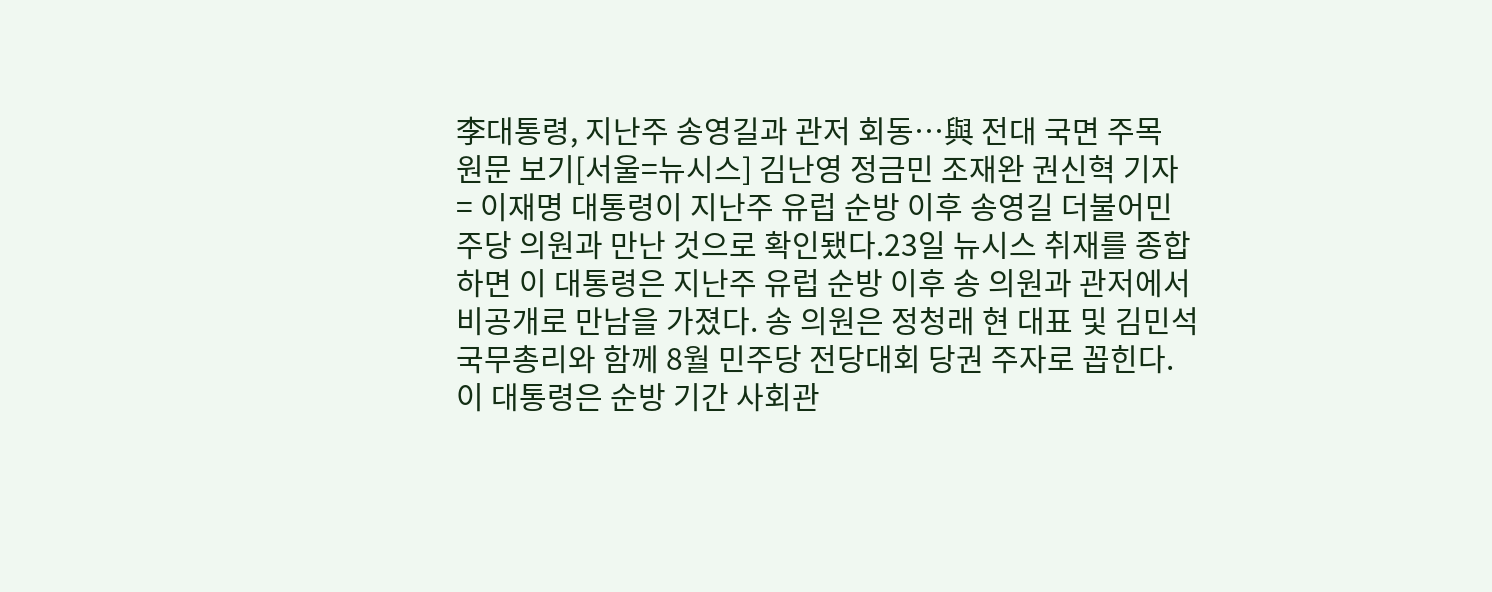李대통령, 지난주 송영길과 관저 회동…與 전대 국면 주목
원문 보기[서울=뉴시스] 김난영 정금민 조재완 권신혁 기자 = 이재명 대통령이 지난주 유럽 순방 이후 송영길 더불어민주당 의원과 만난 것으로 확인됐다.23일 뉴시스 취재를 종합하면 이 대통령은 지난주 유럽 순방 이후 송 의원과 관저에서 비공개로 만남을 가졌다. 송 의원은 정청래 현 대표 및 김민석 국무총리와 함께 8월 민주당 전당대회 당권 주자로 꼽힌다.이 대통령은 순방 기간 사회관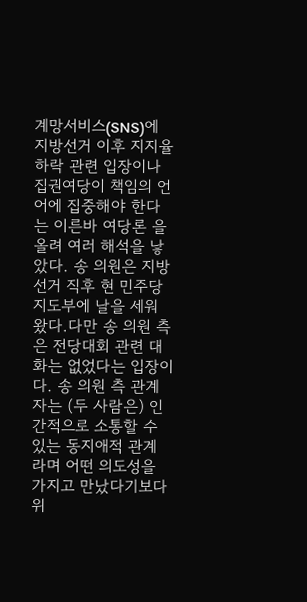계망서비스(SNS)에 지방선거 이후 지지율 하락 관련 입장이나 집권여당이 책임의 언어에 집중해야 한다는 이른바 여당론 을 올려 여러 해석을 낳았다. 송 의원은 지방선거 직후 현 민주당 지도부에 날을 세워 왔다.다만 송 의원 측은 전당대회 관련 대화는 없었다는 입장이다. 송 의원 측 관계자는 (두 사람은) 인간적으로 소통할 수 있는 동지애적 관계 라며 어떤 의도성을 가지고 만났다기보다 위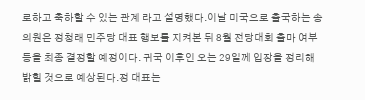로하고 축하할 수 있는 관계 라고 설명했다.이날 미국으로 출국하는 송 의원은 정청래 민주당 대표 행보를 지켜본 뒤 8월 전당대회 출마 여부 등을 최종 결정할 예정이다. 귀국 이후인 오는 29일께 입장을 정리해 밝힐 것으로 예상된다.정 대표는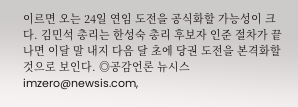이르면 오는 24일 연임 도전을 공식화할 가능성이 크다. 김민석 총리는 한성숙 총리 후보자 인준 절차가 끝나면 이달 말 내지 다음 달 초에 당권 도전을 본격화할 것으로 보인다. ◎공감언론 뉴시스 imzero@newsis.com,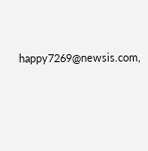happy7269@newsis.com,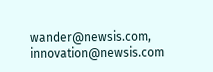wander@newsis.com, innovation@newsis.com